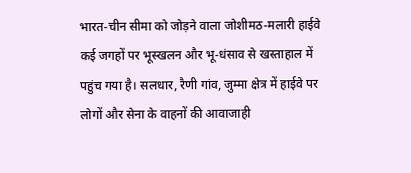भारत-चीन सीमा को जोड़ने वाला जोशीमठ-मलारी हाईवे कई जगहों पर भूस्खलन और भू-धंसाव से खस्ताहाल में पहुंच गया है। सलधार, रैणी गांव, जुम्मा क्षेत्र में हाईवे पर लोगों और सेना के वाहनों की आवाजाही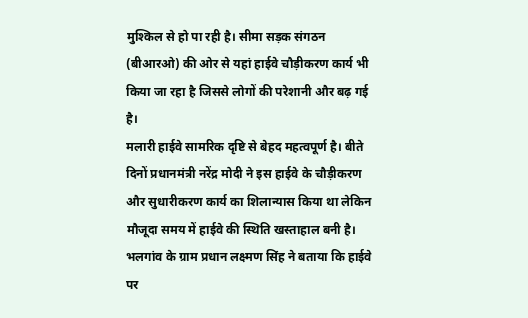मुश्किल से हो पा रही है। सीमा सड़क संगठन (बीआरओ) की ओर से यहां हाईवे चौड़ीकरण कार्य भी किया जा रहा है जिससे लोगों की परेशानी और बढ़ गई है।
मलारी हाईवे सामरिक दृष्टि से बेहद महत्वपूर्ण है। बीते दिनों प्रधानमंत्री नरेंद्र मोदी ने इस हाईवे के चौड़ीकरण और सुधारीकरण कार्य का शिलान्यास किया था लेकिन मौजूदा समय में हाईवे की स्थिति खस्ताहाल बनी है। भलगांव के ग्राम प्रधान लक्ष्मण सिंह ने बताया कि हाईवे पर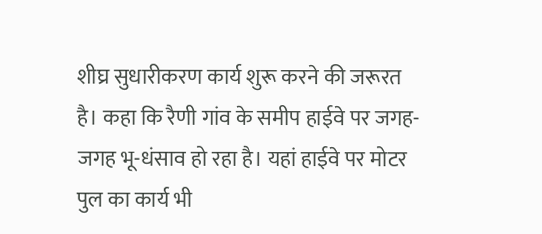शीघ्र सुधारीकरण कार्य शुरू करने की जरूरत है। कहा कि रैणी गांव के समीप हाईवे पर जगह-जगह भू-धंसाव हो रहा है। यहां हाईवे पर मोटर पुल का कार्य भी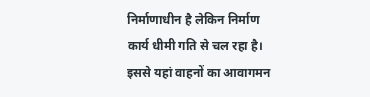निर्माणाधीन है लेकिन निर्माण कार्य धीमी गति से चल रहा है। इससे यहां वाहनों का आवागमन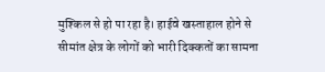मुश्किल से हो पा रहा है। हाईवे खस्ताहाल होने से सीमांत क्षेत्र के लोगों को भारी दिक्कतों का सामना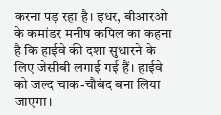करना पड़ रहा है। इधर, बीआरओ के कमांडर मनीष कपिल का कहना है कि हाईवे की दशा सुधारने के लिए जेसीबी लगाई गई हैं। हाईवे को जल्द चाक-चौबंद बना लिया जाएगा।